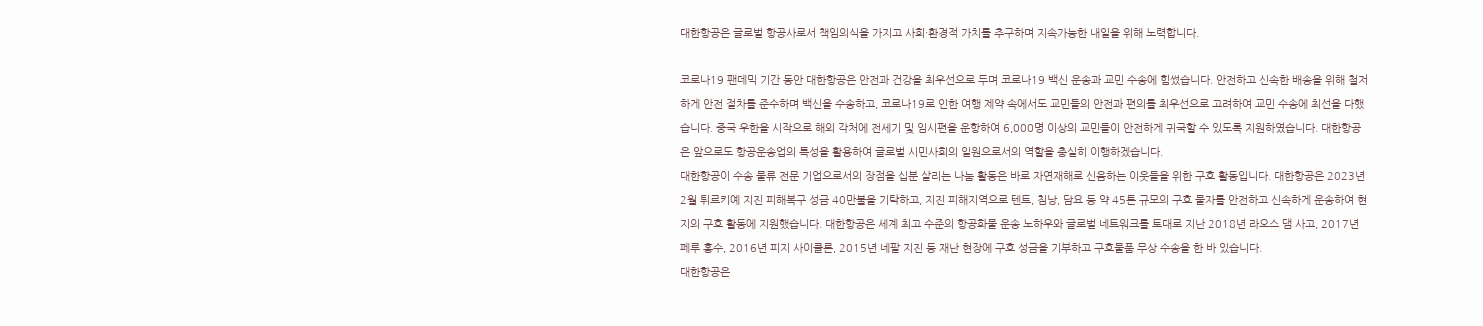대한항공은 글로벌 항공사로서 책임의식을 가지고 사회·환경적 가치를 추구하며 지속가능한 내일을 위해 노력합니다.

코로나19 팬데믹 기간 동안 대한항공은 안전과 건강을 최우선으로 두며 코로나19 백신 운송과 교민 수송에 힘썼습니다. 안전하고 신속한 배송을 위해 철저하게 안전 절차를 준수하며 백신을 수송하고, 코로나19로 인한 여행 제약 속에서도 교민들의 안전과 편의를 최우선으로 고려하여 교민 수송에 최선을 다했습니다. 중국 우한을 시작으로 해외 각처에 전세기 및 임시편을 운항하여 6,000명 이상의 교민들이 안전하게 귀국할 수 있도록 지원하였습니다. 대한항공은 앞으로도 항공운송업의 특성을 활용하여 글로벌 시민사회의 일원으로서의 역할을 충실히 이행하겠습니다.
대한항공이 수송 물류 전문 기업으로서의 장점을 십분 살리는 나눔 활동은 바로 자연재해로 신음하는 이웃들을 위한 구호 활동입니다. 대한항공은 2023년 2월 튀르키예 지진 피해복구 성금 40만불을 기탁하고, 지진 피해지역으로 텐트, 침낭, 담요 등 약 45톤 규모의 구호 물자를 안전하고 신속하게 운송하여 현지의 구호 활동에 지원했습니다. 대한항공은 세계 최고 수준의 항공화물 운송 노하우와 글로벌 네트워크를 토대로 지난 2018년 라오스 댐 사고, 2017년 페루 홍수, 2016년 피지 사이클론, 2015년 네팔 지진 등 재난 현장에 구호 성금을 기부하고 구호물품 무상 수송을 한 바 있습니다.
대한항공은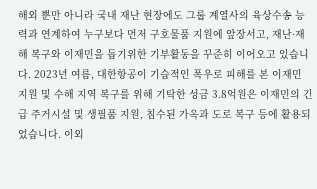해외 뿐만 아니라 국내 재난 현장에도 그룹 계열사의 육상수송 능력과 연계하여 누구보다 먼저 구호물품 지원에 앞장서고, 재난·재해 복구와 이재민을 돕기위한 기부활동을 꾸준히 이어오고 있습니다. 2023년 여름, 대한항공이 기습적인 폭우로 피해를 본 이재민 지원 및 수해 지역 복구를 위해 기탁한 성금 3.8억원은 이재민의 긴급 주거시설 및 생필품 지원, 침수된 가옥과 도로 복구 등에 활용되었습니다. 이외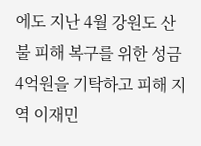에도 지난 4월 강원도 산불 피해 복구를 위한 성금 4억원을 기탁하고 피해 지역 이재민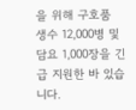을 위해 구호품 생수 12,000병 및 담요 1,000장을 긴급 지원한 바 있습니다.